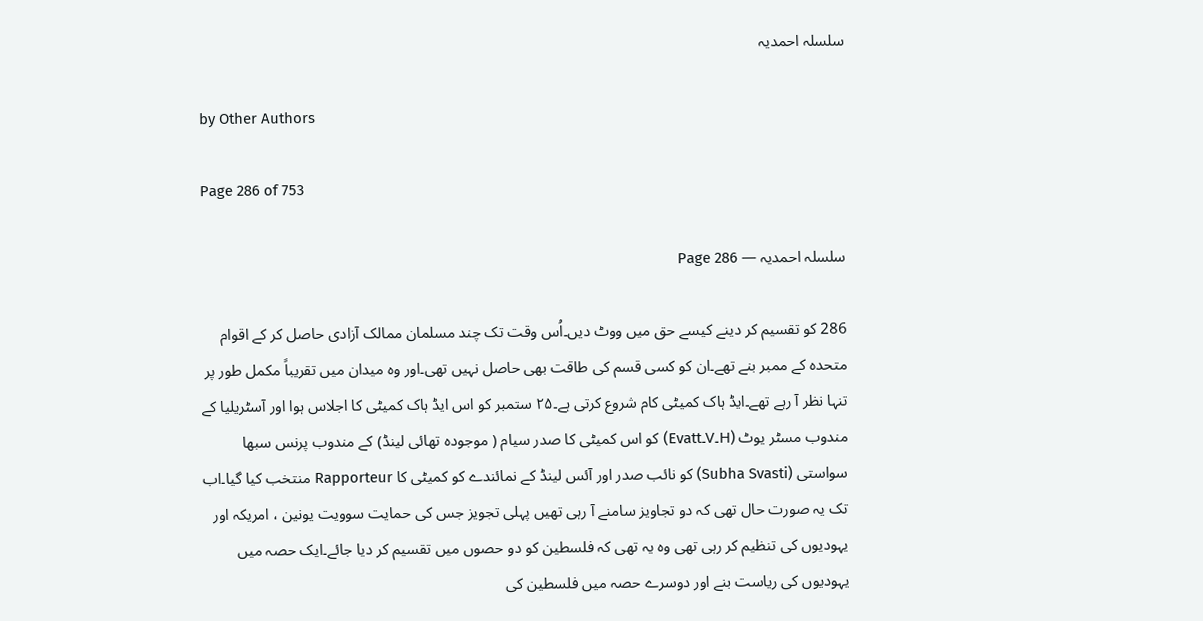سلسلہ احمدیہ

by Other Authors

Page 286 of 753

سلسلہ احمدیہ — Page 286

286 کو تقسیم کر دینے کیسے حق میں ووٹ دیں۔اُس وقت تک چند مسلمان ممالک آزادی حاصل کر کے اقوام متحدہ کے ممبر بنے تھے۔ان کو کسی قسم کی طاقت بھی حاصل نہیں تھی۔اور وہ میدان میں تقریباً مکمل طور پر تنہا نظر آ رہے تھے۔ایڈ ہاک کمیٹی کام شروع کرتی ہے۔۲۵ ستمبر کو اس ایڈ ہاک کمیٹی کا اجلاس ہوا اور آسٹریلیا کے مندوب مسٹر یوٹ (H۔V۔Evatt) کو اس کمیٹی کا صدر سیام ( موجودہ تھائی لینڈ) کے مندوب پرنس سبھا سواستی (Subha Svasti) کو نائب صدر اور آئس لینڈ کے نمائندے کو کمیٹی کا Rapporteur منتخب کیا گیا۔اب تک یہ صورت حال تھی کہ دو تجاویز سامنے آ رہی تھیں پہلی تجویز جس کی حمایت سوویت یونین ، امریکہ اور یہودیوں کی تنظیم کر رہی تھی وہ یہ تھی کہ فلسطین کو دو حصوں میں تقسیم کر دیا جائے۔ایک حصہ میں یہودیوں کی ریاست بنے اور دوسرے حصہ میں فلسطین کی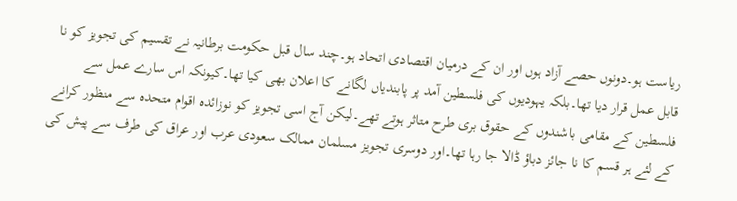ریاست ہو۔دونوں حصے آزاد ہوں اور ان کے درمیان اقتصادی اتحاد ہو۔چند سال قبل حکومت برطانیہ نے تقسیم کی تجویز کو نا قابل عمل قرار دیا تھا۔بلکہ یہودیوں کی فلسطین آمد پر پابندیاں لگانے کا اعلان بھی کیا تھا۔کیونکہ اس سارے عمل سے فلسطین کے مقامی باشندوں کے حقوق بری طرح متاثر ہوتے تھے۔لیکن آج اسی تجویز کو نوزائدہ اقوام متحدہ سے منظور کرانے کے لئے ہر قسم کا نا جائز دباؤ ڈالا جا رہا تھا۔اور دوسری تجویز مسلمان ممالک سعودی عرب اور عراق کی طرف سے پیش کی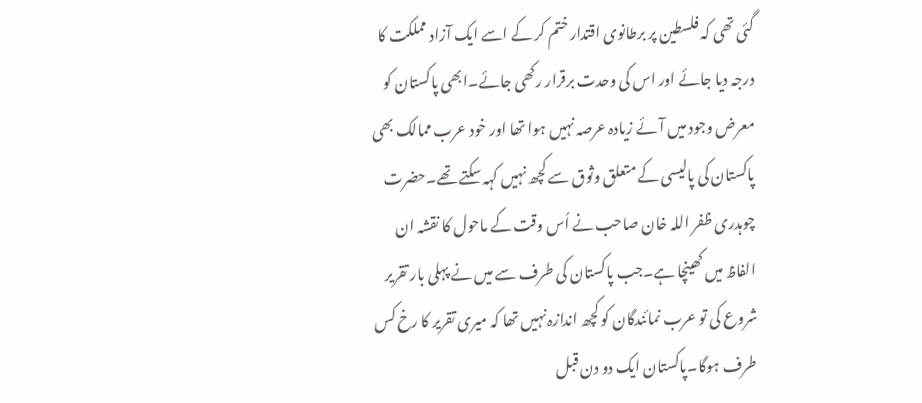گئی تھی کہ فلسطین پر برطانوی اقتدار ختم کر کے اسے ایک آزاد مملکت کا درجہ دیا جائے اور اس کی وحدت برقرار رکھی جائے۔ابھی پاکستان کو معرض وجود میں آئے زیادہ عرصہ نہیں ہوا تھا اور خود عرب ممالک بھی پاکستان کی پالیسی کے متعلق وثوق سے کچھ نہیں کہہ سکتے تھے۔حضرت چوہدری ظفر اللہ خان صاحب نے اُس وقت کے ماحول کا نقشہ ان الفاظ میں کھینچا ہے۔جب پاکستان کی طرف سے میں نے پہلی بار تقریر شروع کی تو عرب نمائندگان کو کچھ اندازہ نہیں تھا کہ میری تقریر کا رخ کس طرف ہوگا۔پاکستان ایک دو دن قبل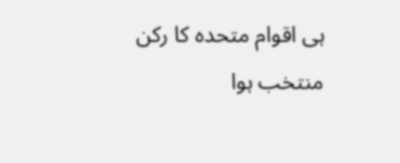ہی اقوام متحدہ کا رکن منتخب ہوا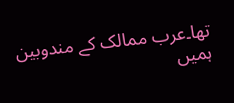تھا۔عرب ممالک کے مندوبین ہمیں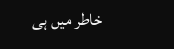خاطر میں ہی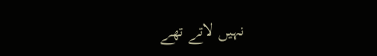نہیں لاتے تھے